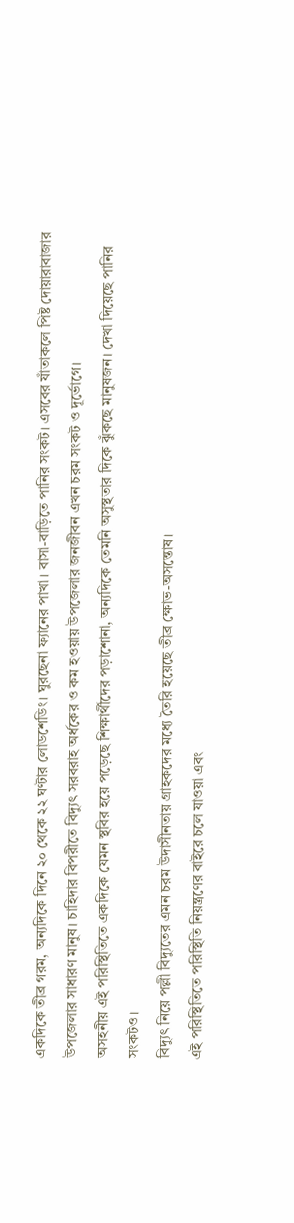একদিকে তীব্র গরম, অন্যদিকে দিনে ২০ থেকে ২২ ঘণ্টার লোডশেডিং। ঘুরছেনা ফ্যানের পাখা। বাসা-বাড়িতে পানির সংকট। এসবের যাঁতাকলে পিষ্ট দোয়ারাবাজার উপজেলার সাধারণ মানুষ। চাহিদার বিপরীতে বিদ্যুৎ সরবরাহ অর্ধকের ও কম হওয়ায় উপজেলার জনজীবন এখন চরম সংকট ও দূর্ভোগে।
অসহনীয় এই পরিস্থিতিতে একদিকে যেমন স্থবির হয়ে পড়েছে শিক্ষার্থীদের পড়াশোনা, অন্যদিকে তেমনি অসুস্থতার দিকে ঝুঁকছে মানুষজন। দেখা দিয়েছে পানির সংকটও।
বিদ্যুৎ নিয়ে পল্লী বিদ্যুতের এমন চরম উদাসীনতায় গ্রাহকদের মধ্যে তৈরি হয়েছে তীব্র ক্ষোভ-অসন্তোষ।
এই পরিস্থিতিতে পরিস্থিতি নিয়ন্ত্রণের বাইরে চলে যাওয়া এবং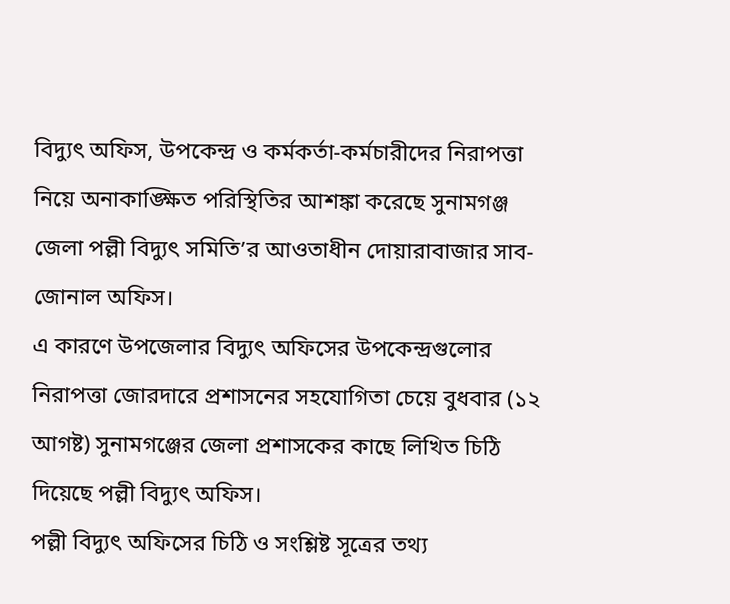বিদ্যুৎ অফিস, উপকেন্দ্র ও কর্মকর্তা-কর্মচারীদের নিরাপত্তা নিয়ে অনাকাঙ্ক্ষিত পরিস্থিতির আশঙ্কা করেছে সুনামগঞ্জ জেলা পল্লী বিদ্যুৎ সমিতি’র আওতাধীন দোয়ারাবাজার সাব-জোনাল অফিস।
এ কারণে উপজেলার বিদ্যুৎ অফিসের উপকেন্দ্রগুলোর নিরাপত্তা জোরদারে প্রশাসনের সহযোগিতা চেয়ে বুধবার (১২ আগষ্ট) সুনামগঞ্জের জেলা প্রশাসকের কাছে লিখিত চিঠি দিয়েছে পল্লী বিদ্যুৎ অফিস।
পল্লী বিদ্যুৎ অফিসের চিঠি ও সংশ্লিষ্ট সূত্রের তথ্য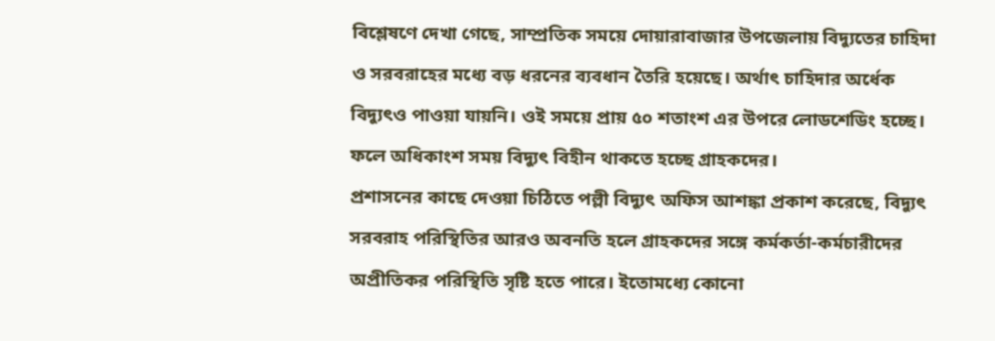বিশ্লেষণে দেখা গেছে, সাম্প্রতিক সময়ে দোয়ারাবাজার উপজেলায় বিদ্যুতের চাহিদা ও সরবরাহের মধ্যে বড় ধরনের ব্যবধান তৈরি হয়েছে। অর্থাৎ চাহিদার অর্ধেক বিদ্যুৎও পাওয়া যায়নি। ওই সময়ে প্রায় ৫০ শতাংশ এর উপরে লোডশেডিং হচ্ছে। ফলে অধিকাংশ সময় বিদ্যুৎ বিহীন থাকতে হচ্ছে গ্রাহকদের।
প্রশাসনের কাছে দেওয়া চিঠিতে পল্লী বিদ্যুৎ অফিস আশঙ্কা প্রকাশ করেছে, বিদ্যুৎ সরবরাহ পরিস্থিতির আরও অবনতি হলে গ্রাহকদের সঙ্গে কর্মকর্তা-কর্মচারীদের অপ্রীতিকর পরিস্থিতি সৃষ্টি হতে পারে। ইতোমধ্যে কোনো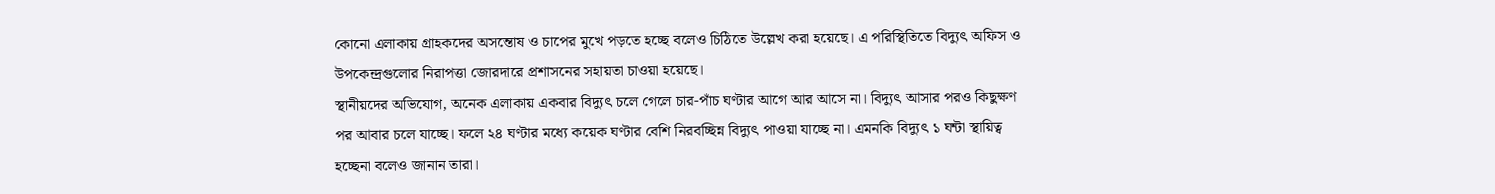কোনো এলাকায় গ্রাহকদের অসন্তোষ ও চাপের মুখে পড়তে হচ্ছে বলেও চিঠিতে উল্লেখ করা হয়েছে। এ পরিস্থিতিতে বিদ্যুৎ অফিস ও উপকেন্দ্রগুলোর নিরাপত্তা জোরদারে প্রশাসনের সহায়তা চাওয়া হয়েছে।
স্থানীয়দের অভিযোগ, অনেক এলাকায় একবার বিদ্যুৎ চলে গেলে চার-পাঁচ ঘণ্টার আগে আর আসে না। বিদ্যুৎ আসার পরও কিছুক্ষণ পর আবার চলে যাচ্ছে। ফলে ২৪ ঘণ্টার মধ্যে কয়েক ঘণ্টার বেশি নিরবচ্ছিন্ন বিদ্যুৎ পাওয়া যাচ্ছে না। এমনকি বিদ্যুৎ ১ ঘন্টা স্থায়িত্ব হচ্ছেনা বলেও জানান তারা।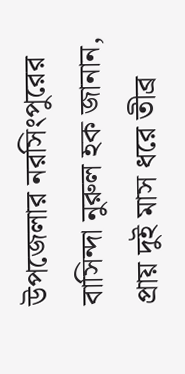উপজেলার নরসিংপুরের বাসিন্দা নুরুল হক জানান, প্রায় দুই মাস ধরে তীব্র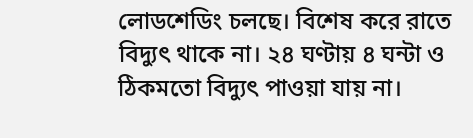লোডশেডিং চলছে। বিশেষ করে রাতে বিদ্যুৎ থাকে না। ২৪ ঘণ্টায় ৪ ঘন্টা ও ঠিকমতো বিদ্যুৎ পাওয়া যায় না।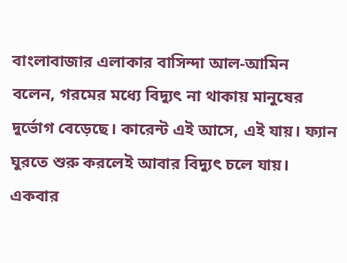বাংলাবাজার এলাকার বাসিন্দা আল-আমিন
বলেন, গরমের মধ্যে বিদ্যুৎ না থাকায় মানুষের দুর্ভোগ বেড়েছে। কারেন্ট এই আসে, এই যায়। ফ্যান ঘুরতে শুরু করলেই আবার বিদ্যুৎ চলে যায়।
একবার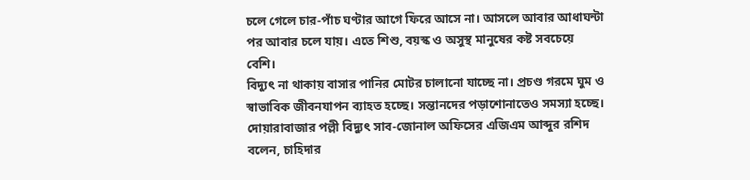চলে গেলে চার-পাঁচ ঘণ্টার আগে ফিরে আসে না। আসলে আবার আধাঘন্টা পর আবার চলে যায়। এতে শিশু, বয়স্ক ও অসুস্থ মানুষের কষ্ট সবচেয়ে বেশি।
বিদ্যুৎ না থাকায় বাসার পানির মোটর চালানো যাচ্ছে না। প্রচণ্ড গরমে ঘুম ও স্বাভাবিক জীবনযাপন ব্যাহত হচ্ছে। সন্তানদের পড়াশোনাতেও সমস্যা হচ্ছে।
দোয়ারাবাজার পল্লী বিদ্যুৎ সাব-জোনাল অফিসের এজিএম আব্দুর রশিদ বলেন, চাহিদার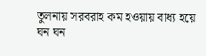তুলনায় সরবরাহ কম হওয়ায় বাধ্য হয়ে ঘন ঘন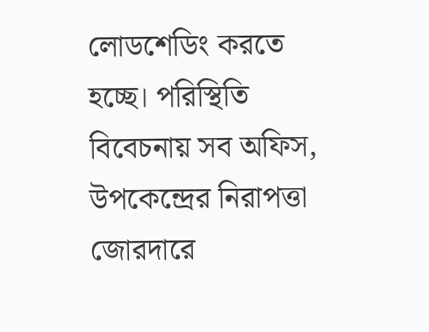লোডশেডিং করতে হচ্ছে। পরিস্থিতি বিবেচনায় সব অফিস, উপকেন্দ্রের নিরাপত্তা জোরদারে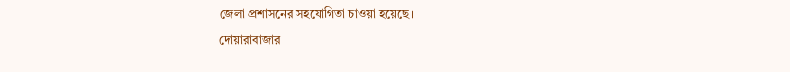জেলা প্রশাসনের সহযোগিতা চাওয়া হয়েছে।
দোয়ারাবাজার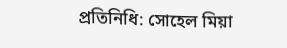প্রতিনিধি: সোহেল মিয়া